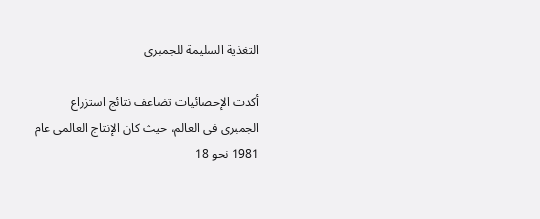التغذية السليمة للجمبرى

أكدت الإحصائيات تضاعف نتائج استزراع الجمبرى فى العالم، حيث كان الإنتاج العالمى عام 1981 نحو 18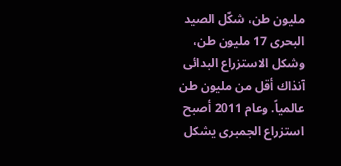مليون طن، شكّل الصيد البحرى 17 مليون طن، وشكل الاستزراع البدائى آنذاك أقل من مليون طن عالمياً. وعام 2011 أصبح استزراع الجمبرى يشكل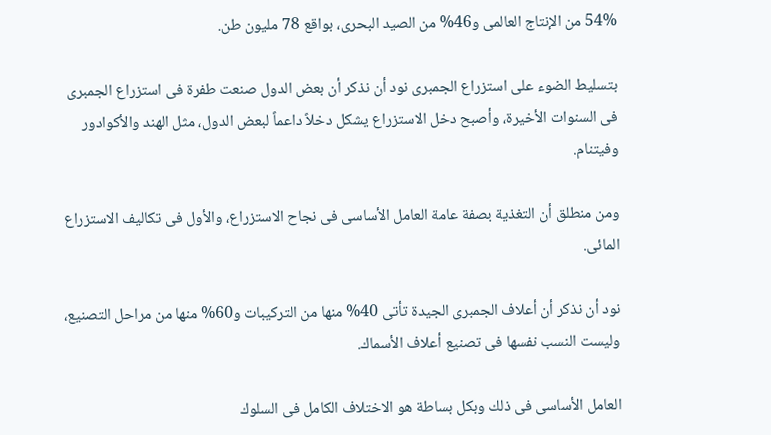54% من الإنتاج العالمى و46% من الصيد البحرى، بواقع 78 مليون طن.

بتسليط الضوء على استزراع الجمبرى نود أن نذكر أن بعض الدول صنعت طفرة فى استزراع الجمبرى فى السنوات الأخيرة، وأصبح دخل الاستزراع يشكل دخلاً داعماً لبعض الدول، مثل الهند والأكوادور وفيتنام.

ومن منطلق أن التغذية بصفة عامة العامل الأساسى فى نجاح الاستزراع، والأول فى تكاليف الاستزراع المائى.

نود أن نذكر أن أعلاف الجمبرى الجيدة تأتى 40% منها من التركيبات و60% منها من مراحل التصنيع، وليست النسب نفسها فى تصنيع أعلاف الأسماك.

العامل الأساسى فى ذلك وبكل بساطة هو الاختلاف الكامل فى السلوك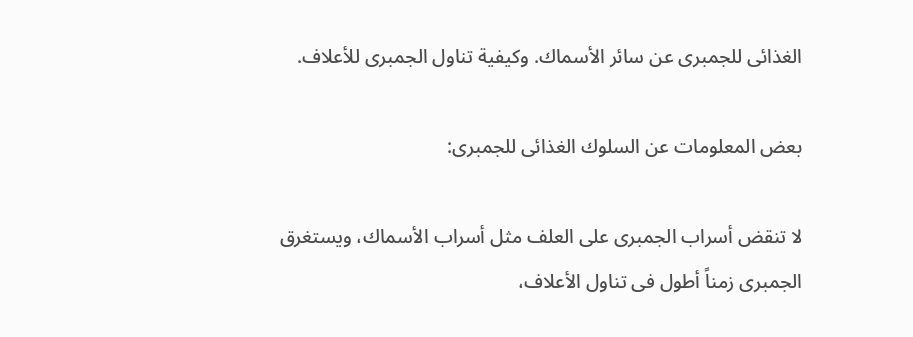الغذائى للجمبرى عن سائر الأسماك. وكيفية تناول الجمبرى للأعلاف.

بعض المعلومات عن السلوك الغذائى للجمبرى:

لا تنقض أسراب الجمبرى على العلف مثل أسراب الأسماك، ويستغرق الجمبرى زمناً أطول فى تناول الأعلاف،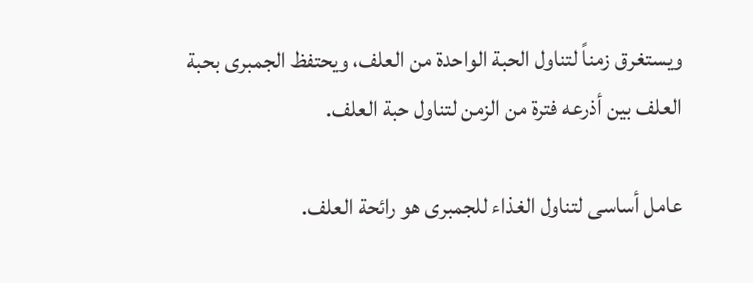ويستغرق زمناً لتناول الحبة الواحدة من العلف، ويحتفظ الجمبرى بحبة العلف بين أذرعه فترة من الزمن لتناول حبة العلف.

عامل أساسى لتناول الغذاء للجمبرى هو رائحة العلف.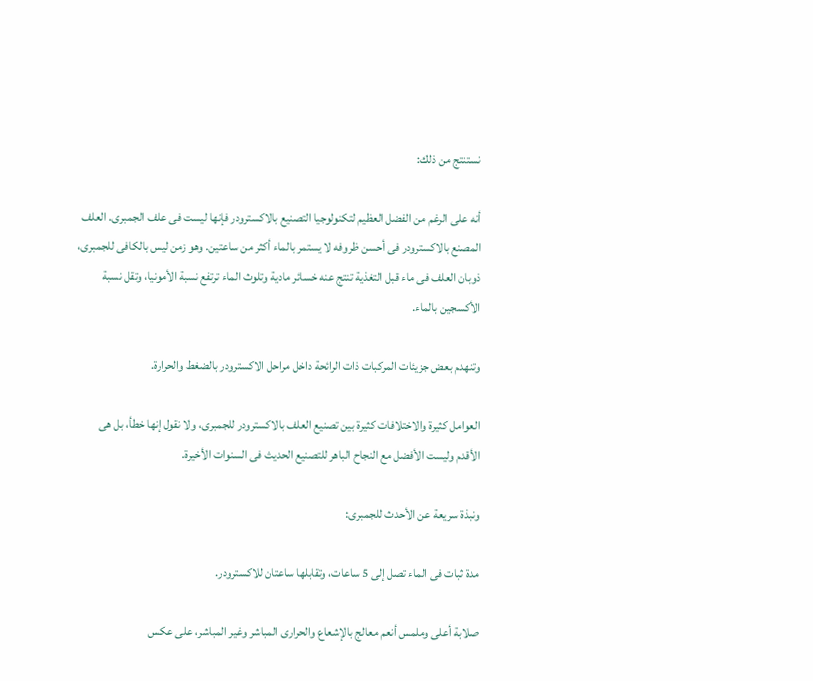نستنتج من ذلك:

أنه على الرغم من الفضل العظيم لتكنولوجيا التصنيع بالاكسترودر فإنها ليست فى علف الجمبرى. العلف المصنع بالاكسترودر فى أحسن ظروفه لا يستمر بالماء أكثر من ساعتين. وهو زمن ليس بالكافى للجمبرى، ذوبان العلف فى ماء قبل التغذية تنتج عنه خسائر مادية وتلوث الماء ترتفع نسبة الأمونيا، وتقل نسبة الأكسجين بالماء.

وتنهدم بعض جزيئات المركبات ذات الرائحة داخل مراحل الاكسترودر بالضغط والحرارة.

العوامل كثيرة والاختلافات كثيرة بين تصنيع العلف بالاكسترودر للجمبرى، ولا نقول إنها خطأ، بل هى الأقدم وليست الأفضل مع النجاح الباهر للتصنيع الحديث فى السنوات الأخيرة.

ونبذة سريعة عن الأحدث للجمبرى:

مدة ثبات فى الماء تصل إلى 5 ساعات، وتقابلها ساعتان للاكسترودر.

صلابة أعلى وملمس أنعم معالج بالإشعاع والحرارى المباشر وغير المباشر، على عكس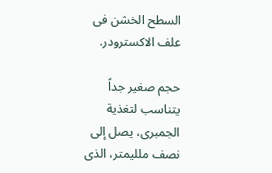السطح الخشن فى علف الاكسترودر.

حجم صغير جداً يتناسب لتغذية الجمبرى، يصل إلى نصف ملليمتر، الذى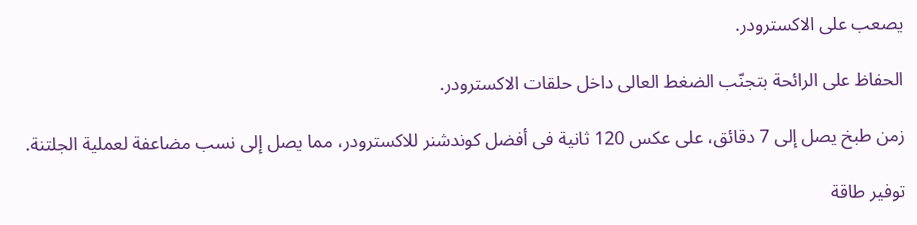يصعب على الاكسترودر.

الحفاظ على الرائحة بتجنّب الضغط العالى داخل حلقات الاكسترودر.

زمن طبخ يصل إلى 7 دقائق، على عكس 120 ثانية فى أفضل كوندشنر للاكسترودر، مما يصل إلى نسب مضاعفة لعملية الجلتنة.

توفير طاقة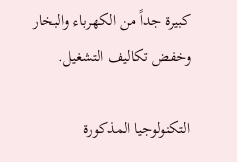كبيرة جداً من الكهرباء والبخار وخفض تكاليف التشغيل.

التكنولوجيا المذكورة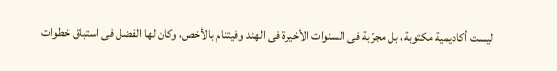ليست أكاديمية مكتوبة، بل مجرّبة فى السنوات الأخيرة فى الهند وفيتنام بالأخص، وكان لها الفضل فى استباق خطوات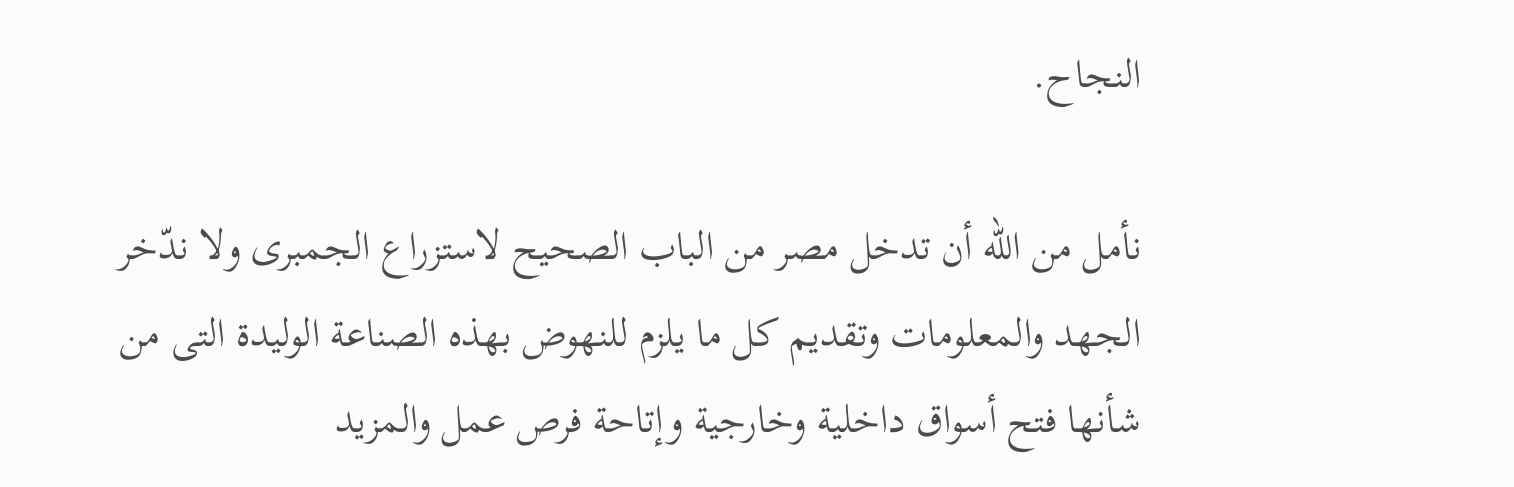النجاح.

نأمل من الله أن تدخل مصر من الباب الصحيح لاستزراع الجمبرى ولا ندّخر الجهد والمعلومات وتقديم كل ما يلزم للنهوض بهذه الصناعة الوليدة التى من شأنها فتح أسواق داخلية وخارجية وإتاحة فرص عمل والمزيد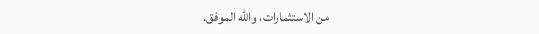من الاستثمارات، والله الموفق.